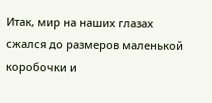Итак, мир на наших глазах сжался до размеров маленькой коробочки и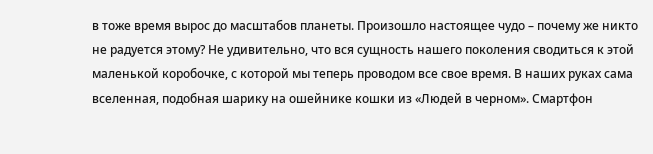в тоже время вырос до масштабов планеты. Произошло настоящее чудо – почему же никто не радуется этому? Не удивительно, что вся сущность нашего поколения сводиться к этой маленькой коробочке, с которой мы теперь проводом все свое время. В наших руках сама вселенная, подобная шарику на ошейнике кошки из «Людей в черном». Смартфон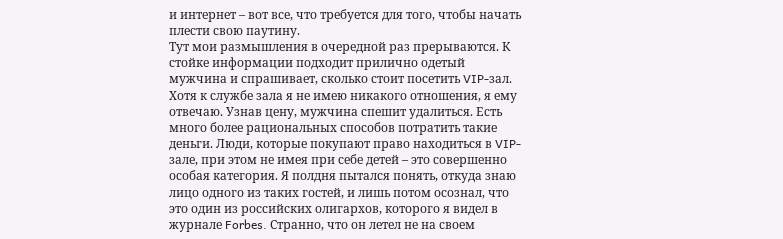и интернет – вот все, что требуется для того, чтобы начать плести свою паутину.
Тут мои размышления в очередной раз прерываются. К стойке информации подходит прилично одетый мужчина и спрашивает, сколько стоит посетить VIP-зал. Хотя к службе зала я не имею никакого отношения, я ему отвечаю. Узнав цену, мужчина спешит удалиться. Есть много более рациональных способов потратить такие деньги. Люди, которые покупают право находиться в VIP-зале, при этом не имея при себе детей – это совершенно особая категория. Я полдня пытался понять, откуда знаю лицо одного из таких гостей, и лишь потом осознал, что это один из российских олигархов, которого я видел в журнале Forbes. Странно, что он летел не на своем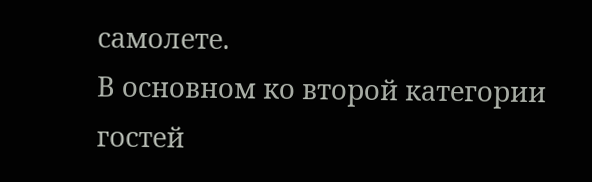самолете.
В основном ко второй категории гостей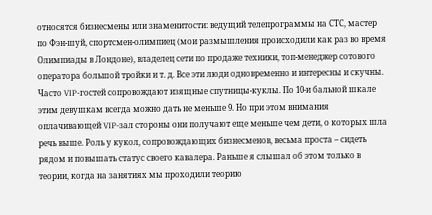относятся бизнесмены или знаменитости: ведущий телепрограммы на СТС, мастер по Фэн-шуй, спортсмен-олимпиец (мои размышления происходили как раз во время Олимпиады в Лондоне), владелец сети по продаже техники, топ-менеджер сотового оператора большой тройки и т. д. Все эти люди одновременно и интересны и скучны.
Часто VIP-гостей сопровождают изящные спутницы-куклы. По 10-и бальной шкале этим девушкам всегда можно дать не меньше 9. Но при этом внимания оплачивающей VIP-зал стороны они получают еще меньше чем дети, о которых шла речь выше. Роль у кукол, сопровождающих бизнесменов, весьма проста – сидеть рядом и повышать статус своего кавалера. Раньше я слышал об этом только в теории, когда на занятиях мы проходили теорию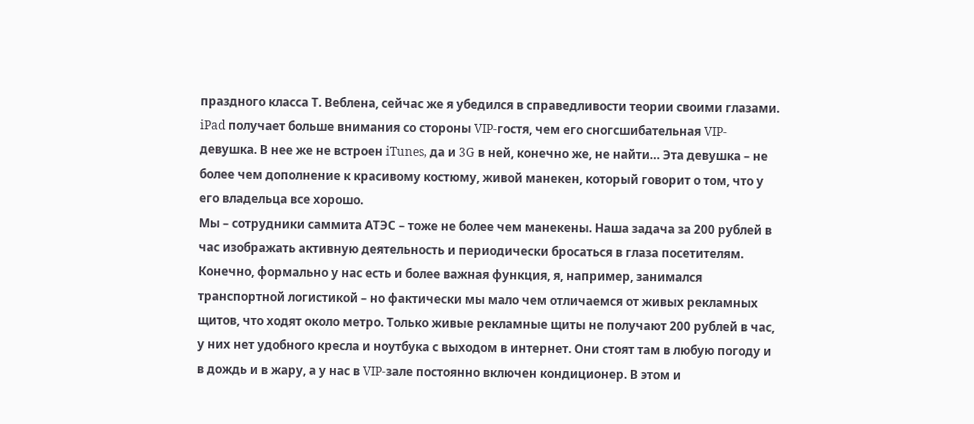праздного класса Т. Веблена, сейчас же я убедился в справедливости теории своими глазами. iPad получает больше внимания со стороны VIP-гостя, чем его сногсшибательная VIP-девушка. В нее же не встроен iTunes, да и 3G в ней, конечно же, не найти… Эта девушка – не более чем дополнение к красивому костюму, живой манекен, который говорит о том, что у его владельца все хорошо.
Мы – сотрудники саммита АТЭС – тоже не более чем манекены. Наша задача за 200 рублей в час изображать активную деятельность и периодически бросаться в глаза посетителям. Конечно, формально у нас есть и более важная функция, я, например, занимался транспортной логистикой – но фактически мы мало чем отличаемся от живых рекламных щитов, что ходят около метро. Только живые рекламные щиты не получают 200 рублей в час, у них нет удобного кресла и ноутбука с выходом в интернет. Они стоят там в любую погоду и в дождь и в жару, а у нас в VIP-зале постоянно включен кондиционер. В этом и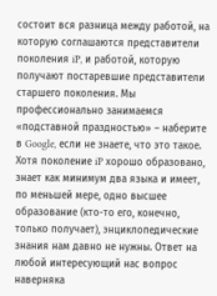состоит вся разница между работой, на которую соглашаются представители поколения iP, и работой, которую получают постаревшие представители старшего поколения. Мы профессионально занимаемся «подставной праздностью» – наберите в Google, если не знаете, что это такое.
Хотя поколение iP хорошо образовано, знает как минимум два языка и имеет, по меньшей мере, одно высшее образование (кто-то его, конечно, только получает), энциклопедические знания нам давно не нужны. Ответ на любой интересующий нас вопрос наверняка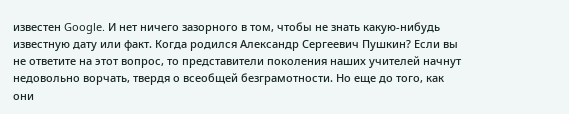известен Google. И нет ничего зазорного в том, чтобы не знать какую-нибудь известную дату или факт. Когда родился Александр Сергеевич Пушкин? Если вы не ответите на этот вопрос, то представители поколения наших учителей начнут недовольно ворчать, твердя о всеобщей безграмотности. Но еще до того, как они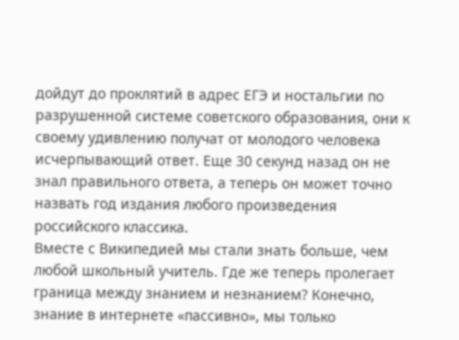дойдут до проклятий в адрес ЕГЭ и ностальгии по разрушенной системе советского образования, они к своему удивлению получат от молодого человека исчерпывающий ответ. Еще 30 секунд назад он не знал правильного ответа, а теперь он может точно назвать год издания любого произведения российского классика.
Вместе с Википедией мы стали знать больше, чем любой школьный учитель. Где же теперь пролегает граница между знанием и незнанием? Конечно, знание в интернете «пассивно», мы только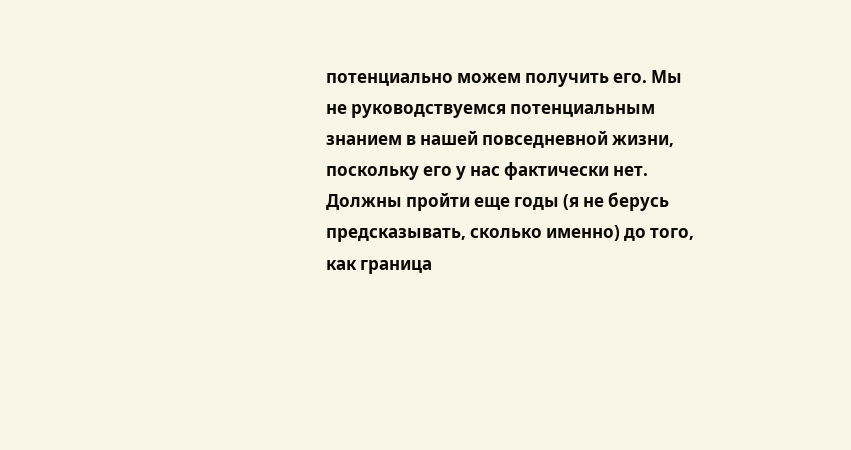потенциально можем получить его. Мы не руководствуемся потенциальным знанием в нашей повседневной жизни, поскольку его у нас фактически нет. Должны пройти еще годы (я не берусь предсказывать, сколько именно) до того, как граница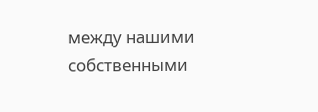между нашими собственными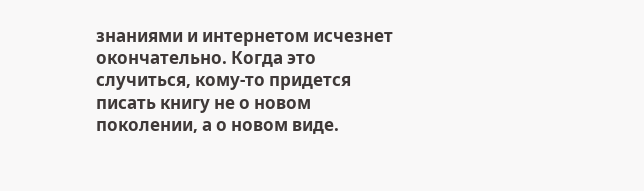знаниями и интернетом исчезнет окончательно. Когда это случиться, кому-то придется писать книгу не о новом поколении, а о новом виде.